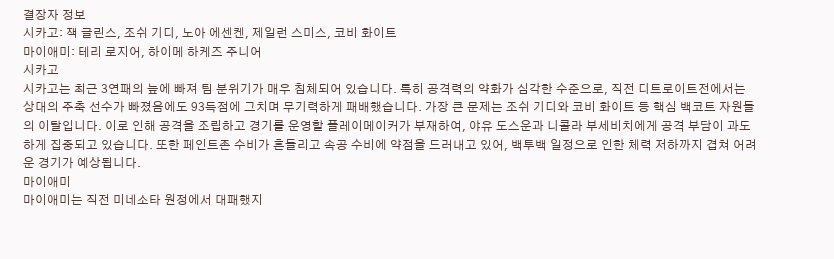결장자 정보
시카고: 잭 글린스, 조쉬 기디, 노아 에센켄, 제일런 스미스, 코비 화이트
마이애미: 테리 로지어, 하이메 하케즈 주니어
시카고
시카고는 최근 3연패의 늪에 빠져 팀 분위기가 매우 침체되어 있습니다. 특히 공격력의 약화가 심각한 수준으로, 직전 디트로이트전에서는 상대의 주축 선수가 빠졌음에도 93득점에 그치며 무기력하게 패배했습니다. 가장 큰 문제는 조쉬 기디와 코비 화이트 등 핵심 백코트 자원들의 이탈입니다. 이로 인해 공격을 조립하고 경기를 운영할 플레이메이커가 부재하여, 야유 도스운과 니콜라 부세비치에게 공격 부담이 과도하게 집중되고 있습니다. 또한 페인트존 수비가 흔들리고 속공 수비에 약점을 드러내고 있어, 백투백 일정으로 인한 체력 저하까지 겹쳐 어려운 경기가 예상됩니다.
마이애미
마이애미는 직전 미네소타 원정에서 대패했지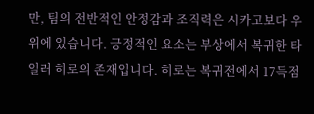만, 팀의 전반적인 안정감과 조직력은 시카고보다 우위에 있습니다. 긍정적인 요소는 부상에서 복귀한 타일러 히로의 존재입니다. 히로는 복귀전에서 17득점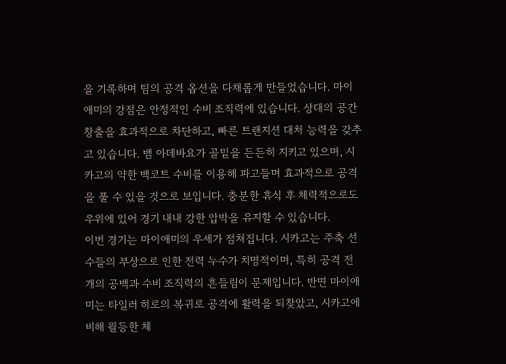을 기록하며 팀의 공격 옵션을 다채롭게 만들었습니다. 마이애미의 강점은 안정적인 수비 조직력에 있습니다. 상대의 공간 창출을 효과적으로 차단하고, 빠른 트랜지션 대처 능력을 갖추고 있습니다. 뱀 아데바요가 골밑을 든든히 지키고 있으며, 시카고의 약한 백코트 수비를 이용해 파고들며 효과적으로 공격을 풀 수 있을 것으로 보입니다. 충분한 휴식 후 체력적으로도 우위에 있어 경기 내내 강한 압박을 유지할 수 있습니다.
이번 경기는 마이애미의 우세가 점쳐집니다. 시카고는 주축 선수들의 부상으로 인한 전력 누수가 치명적이며, 특히 공격 전개의 공백과 수비 조직력의 흔들림이 문제입니다. 반면 마이애미는 타일러 히로의 복귀로 공격에 활력을 되찾았고, 시카고에 비해 월등한 체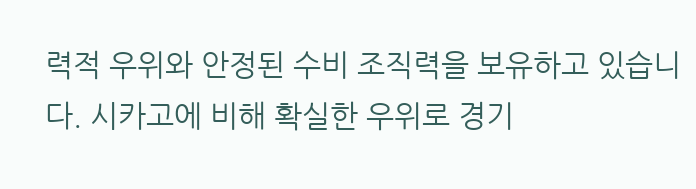력적 우위와 안정된 수비 조직력을 보유하고 있습니다. 시카고에 비해 확실한 우위로 경기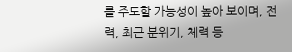를 주도할 가능성이 높아 보이며, 전력, 최근 분위기, 체력 등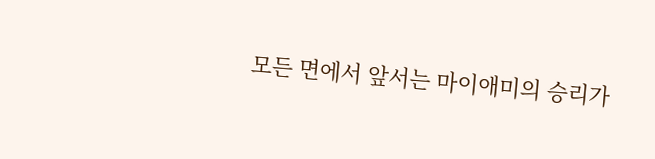모든 면에서 앞서는 마이애미의 승리가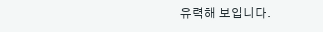유력해 보입니다.